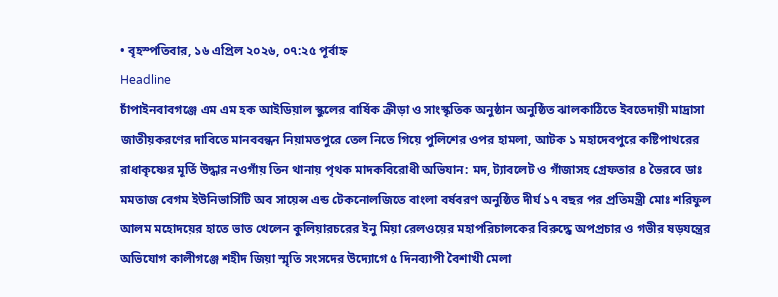• বৃহস্পতিবার, ১৬ এপ্রিল ২০২৬, ০৭:২৫ পূর্বাহ্ন
Headline
চাঁপাইনবাবগঞ্জে এম এম হক আইডিয়াল স্কুলের বার্ষিক ক্রীড়া ও সাংস্কৃতিক অনুষ্ঠান অনুষ্ঠিত ঝালকাঠিতে ইবতেদায়ী মাদ্রাসা জাতীয়করণের দাবিতে মানববন্ধন নিয়ামতপুরে তেল নিতে গিয়ে পুলিশের ওপর হামলা, আটক ১ মহাদেবপুরে কষ্টিপাথরের রাধাকৃষ্ণের মূর্তি উদ্ধার নওগাঁয় তিন থানায় পৃথক মাদকবিরোধী অভিযান: মদ, ট্যাবলেট ও গাঁজাসহ গ্রেফতার ৪ ভৈরবে ডাঃ মমতাজ বেগম ইউনিভার্সিটি অব সায়েন্স এন্ড টেকনোলজিতে বাংলা বর্ষবরণ অনুষ্ঠিত দীর্ঘ ১৭ বছর পর প্রতিমন্ত্রী মোঃ শরিফুল আলম মহোদয়ের হাতে ভাত খেলেন কুলিয়ারচরের ইনু মিয়া রেলওয়ের মহাপরিচালকের বিরুদ্ধে অপপ্রচার ও গভীর ষড়যন্ত্রের অভিযোগ কালীগঞ্জে শহীদ জিয়া স্মৃতি সংসদের উদ্যোগে ৫ দিনব্যাপী বৈশাখী মেলা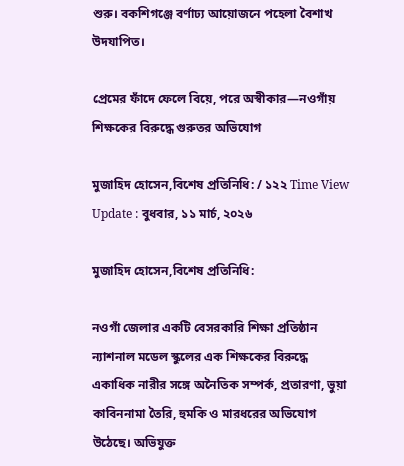শুরু। বকশিগঞ্জে বর্ণাঢ্য আয়োজনে পহেলা বৈশাখ উদযাপিত।

প্রেমের ফাঁদে ফেলে বিয়ে, পরে অস্বীকার—নওগাঁয় শিক্ষকের বিরুদ্ধে গুরুতর অভিযোগ

মুজাহিদ হোসেন,বিশেষ প্রতিনিধি: / ১২২ Time View
Update : বুধবার, ১১ মার্চ, ২০২৬

মুজাহিদ হোসেন,বিশেষ প্রতিনিধি:

নওগাঁ জেলার একটি বেসরকারি শিক্ষা প্রতিষ্ঠান ন্যাশনাল মডেল স্কুলের এক শিক্ষকের বিরুদ্ধে একাধিক নারীর সঙ্গে অনৈতিক সম্পর্ক, প্রতারণা, ভুয়া কাবিননামা তৈরি, হুমকি ও মারধরের অভিযোগ উঠেছে। অভিযুক্ত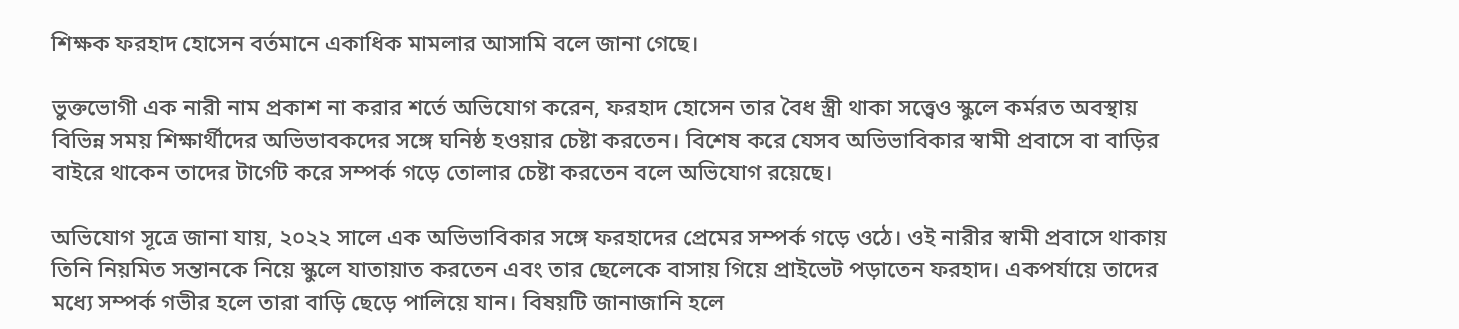শিক্ষক ফরহাদ হোসেন বর্তমানে একাধিক মামলার আসামি বলে জানা গেছে।

ভুক্তভোগী এক নারী নাম প্রকাশ না করার শর্তে অভিযোগ করেন, ফরহাদ হোসেন তার বৈধ স্ত্রী থাকা সত্ত্বেও স্কুলে কর্মরত অবস্থায় বিভিন্ন সময় শিক্ষার্থীদের অভিভাবকদের সঙ্গে ঘনিষ্ঠ হওয়ার চেষ্টা করতেন। বিশেষ করে যেসব অভিভাবিকার স্বামী প্রবাসে বা বাড়ির বাইরে থাকেন তাদের টার্গেট করে সম্পর্ক গড়ে তোলার চেষ্টা করতেন বলে অভিযোগ রয়েছে।

অভিযোগ সূত্রে জানা যায়, ২০২২ সালে এক অভিভাবিকার সঙ্গে ফরহাদের প্রেমের সম্পর্ক গড়ে ওঠে। ওই নারীর স্বামী প্রবাসে থাকায় তিনি নিয়মিত সন্তানকে নিয়ে স্কুলে যাতায়াত করতেন এবং তার ছেলেকে বাসায় গিয়ে প্রাইভেট পড়াতেন ফরহাদ। একপর্যায়ে তাদের মধ্যে সম্পর্ক গভীর হলে তারা বাড়ি ছেড়ে পালিয়ে যান। বিষয়টি জানাজানি হলে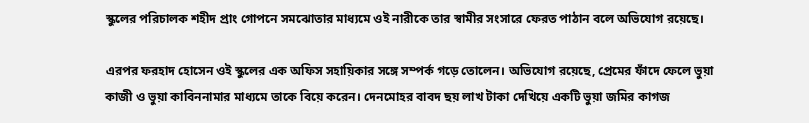স্কুলের পরিচালক শহীদ প্রাং গোপনে সমঝোতার মাধ্যমে ওই নারীকে তার স্বামীর সংসারে ফেরত পাঠান বলে অভিযোগ রয়েছে।

এরপর ফরহাদ হোসেন ওই স্কুলের এক অফিস সহায়িকার সঙ্গে সম্পর্ক গড়ে তোলেন। অভিযোগ রয়েছে, প্রেমের ফাঁদে ফেলে ভুয়া কাজী ও ভুয়া কাবিননামার মাধ্যমে তাকে বিয়ে করেন। দেনমোহর বাবদ ছয় লাখ টাকা দেখিয়ে একটি ভুয়া জমির কাগজ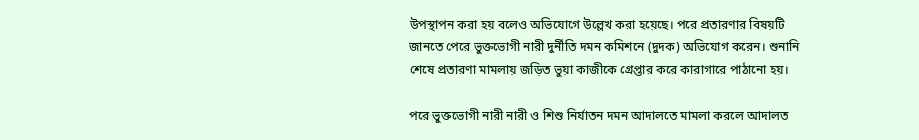উপস্থাপন করা হয় বলেও অভিযোগে উল্লেখ করা হয়েছে। পরে প্রতারণার বিষয়টি জানতে পেরে ভুক্তভোগী নারী দুর্নীতি দমন কমিশনে (দুদক) অভিযোগ করেন। শুনানি শেষে প্রতারণা মামলায় জড়িত ভুয়া কাজীকে গ্রেপ্তার করে কারাগারে পাঠানো হয়।

পরে ভুক্তভোগী নারী নারী ও শিশু নির্যাতন দমন আদালতে মামলা করলে আদালত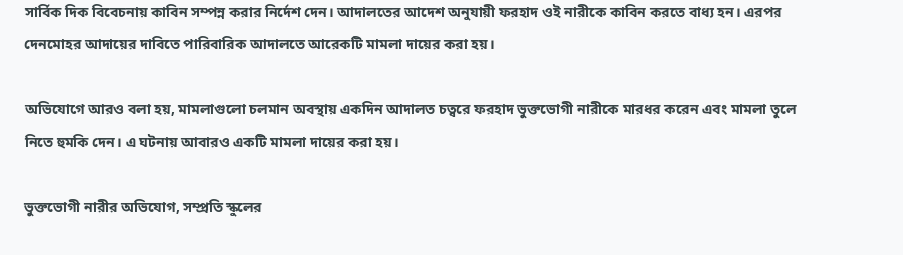সার্বিক দিক বিবেচনায় কাবিন সম্পন্ন করার নির্দেশ দেন। আদালতের আদেশ অনুযায়ী ফরহাদ ওই নারীকে কাবিন করতে বাধ্য হন। এরপর দেনমোহর আদায়ের দাবিতে পারিবারিক আদালতে আরেকটি মামলা দায়ের করা হয়।

অভিযোগে আরও বলা হয়, মামলাগুলো চলমান অবস্থায় একদিন আদালত চত্বরে ফরহাদ ভুক্তভোগী নারীকে মারধর করেন এবং মামলা তুলে নিতে হুমকি দেন। এ ঘটনায় আবারও একটি মামলা দায়ের করা হয়।

ভুক্তভোগী নারীর অভিযোগ, সম্প্রতি স্কুলের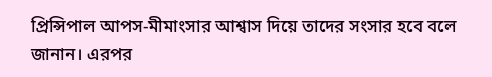প্রিন্সিপাল আপস-মীমাংসার আশ্বাস দিয়ে তাদের সংসার হবে বলে জানান। এরপর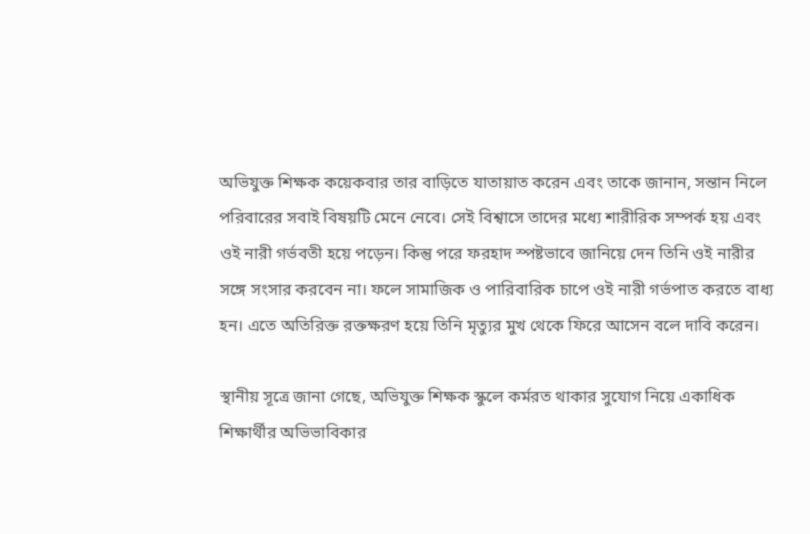অভিযুক্ত শিক্ষক কয়েকবার তার বাড়িতে যাতায়াত করেন এবং তাকে জানান, সন্তান নিলে পরিবারের সবাই বিষয়টি মেনে নেবে। সেই বিশ্বাসে তাদের মধ্যে শারীরিক সম্পর্ক হয় এবং ওই নারী গর্ভবতী হয়ে পড়েন। কিন্তু পরে ফরহাদ স্পষ্টভাবে জানিয়ে দেন তিনি ওই নারীর সঙ্গে সংসার করবেন না। ফলে সামাজিক ও পারিবারিক চাপে ওই নারী গর্ভপাত করতে বাধ্য হন। এতে অতিরিক্ত রক্তক্ষরণ হয়ে তিনি মৃত্যুর মুখ থেকে ফিরে আসেন বলে দাবি করেন।

স্থানীয় সূত্রে জানা গেছে, অভিযুক্ত শিক্ষক স্কুলে কর্মরত থাকার সুযোগ নিয়ে একাধিক শিক্ষার্থীর অভিভাবিকার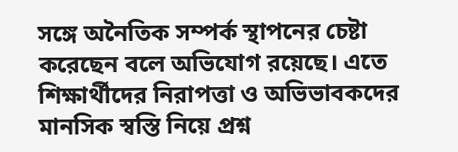সঙ্গে অনৈতিক সম্পর্ক স্থাপনের চেষ্টা করেছেন বলে অভিযোগ রয়েছে। এতে শিক্ষার্থীদের নিরাপত্তা ও অভিভাবকদের মানসিক স্বস্তি নিয়ে প্রশ্ন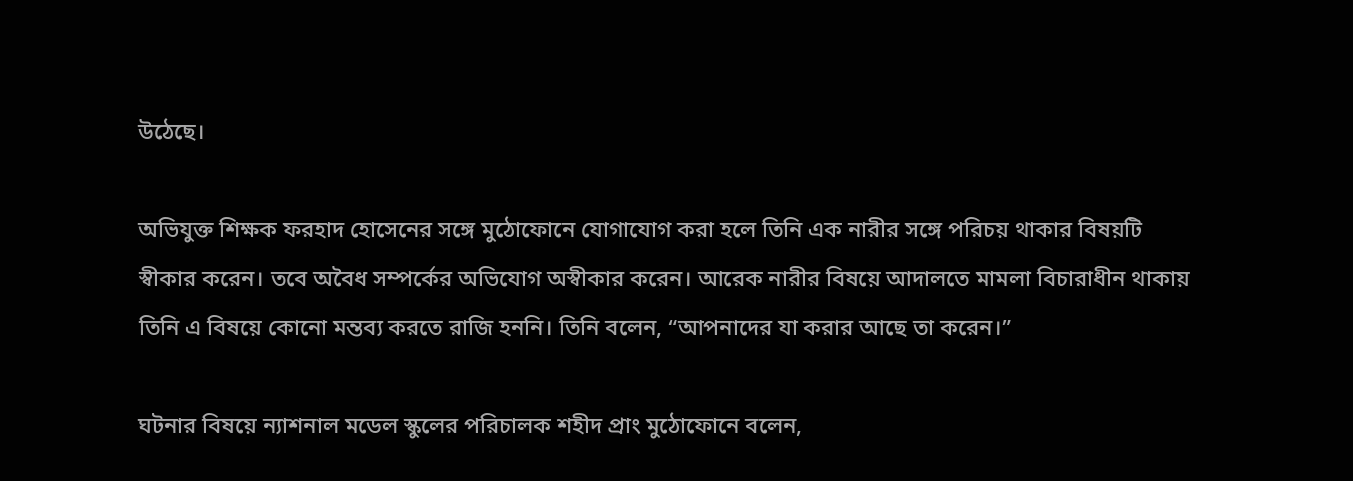উঠেছে।

অভিযুক্ত শিক্ষক ফরহাদ হোসেনের সঙ্গে মুঠোফোনে যোগাযোগ করা হলে তিনি এক নারীর সঙ্গে পরিচয় থাকার বিষয়টি স্বীকার করেন। তবে অবৈধ সম্পর্কের অভিযোগ অস্বীকার করেন। আরেক নারীর বিষয়ে আদালতে মামলা বিচারাধীন থাকায় তিনি এ বিষয়ে কোনো মন্তব্য করতে রাজি হননি। তিনি বলেন, “আপনাদের যা করার আছে তা করেন।”

ঘটনার বিষয়ে ন্যাশনাল মডেল স্কুলের পরিচালক শহীদ প্রাং মুঠোফোনে বলেন,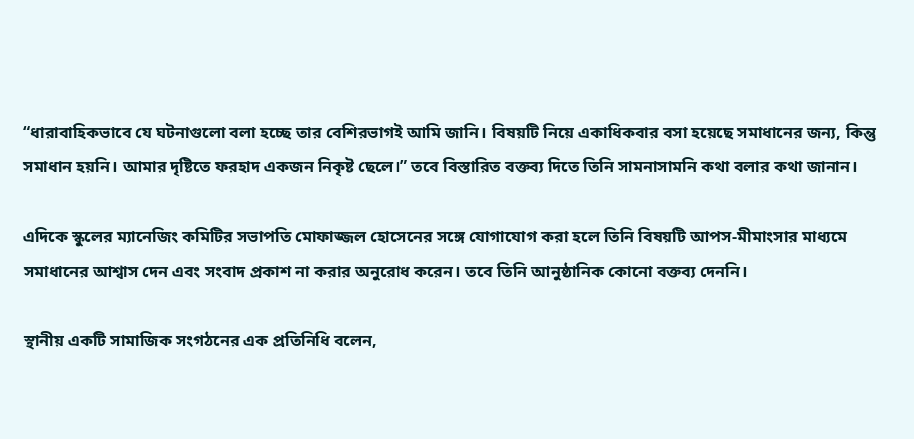“ধারাবাহিকভাবে যে ঘটনাগুলো বলা হচ্ছে তার বেশিরভাগই আমি জানি। বিষয়টি নিয়ে একাধিকবার বসা হয়েছে সমাধানের জন্য, কিন্তু সমাধান হয়নি। আমার দৃষ্টিতে ফরহাদ একজন নিকৃষ্ট ছেলে।” তবে বিস্তারিত বক্তব্য দিতে তিনি সামনাসামনি কথা বলার কথা জানান।

এদিকে স্কুলের ম্যানেজিং কমিটির সভাপতি মোফাজ্জল হোসেনের সঙ্গে যোগাযোগ করা হলে তিনি বিষয়টি আপস-মীমাংসার মাধ্যমে সমাধানের আশ্বাস দেন এবং সংবাদ প্রকাশ না করার অনুরোধ করেন। তবে তিনি আনুষ্ঠানিক কোনো বক্তব্য দেননি।

স্থানীয় একটি সামাজিক সংগঠনের এক প্রতিনিধি বলেন,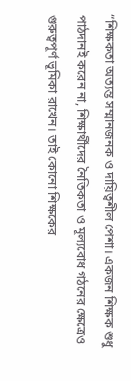“শিক্ষকতা অত্যন্ত সম্মানজনক ও দায়িত্বশীল পেশা। একজন শিক্ষক শুধু পাঠদানই করেন না, শিক্ষার্থীদের নৈতিকতা ও মূল্যবোধ গঠনের ক্ষেত্রেও গুরুত্বপূর্ণ ভূমিকা রাখেন। তাই কোনো শিক্ষকের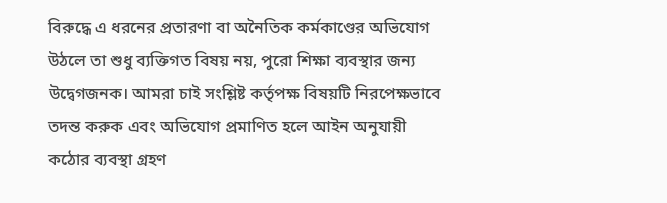বিরুদ্ধে এ ধরনের প্রতারণা বা অনৈতিক কর্মকাণ্ডের অভিযোগ উঠলে তা শুধু ব্যক্তিগত বিষয় নয়, পুরো শিক্ষা ব্যবস্থার জন্য উদ্বেগজনক। আমরা চাই সংশ্লিষ্ট কর্তৃপক্ষ বিষয়টি নিরপেক্ষভাবে তদন্ত করুক এবং অভিযোগ প্রমাণিত হলে আইন অনুযায়ী কঠোর ব্যবস্থা গ্রহণ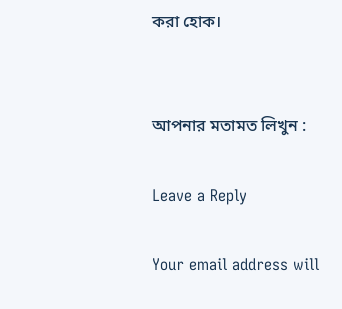করা হোক।


আপনার মতামত লিখুন :

Leave a Reply

Your email address will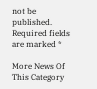not be published. Required fields are marked *

More News Of This Category